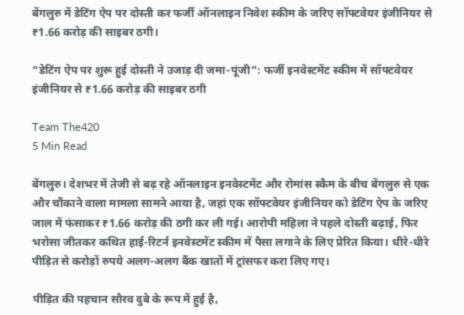बेंगलुरु में डेटिंग ऐप पर दोस्ती कर फर्जी ऑनलाइन निवेश स्कीम के जरिए सॉफ्टवेयर इंजीनियर से ₹1.66 करोड़ की साइबर ठगी।

“डेटिंग ऐप पर शुरू हुई दोस्ती ने उजाड़ दी जमा-पूंजी”: फर्जी इनवेस्टमेंट स्कीम में सॉफ्टवेयर इंजीनियर से ₹1.66 करोड़ की साइबर ठगी

Team The420
5 Min Read

बेंगलुरु। देशभर में तेजी से बढ़ रहे ऑनलाइन इनवेस्टमेंट और रोमांस स्कैम के बीच बेंगलुरु से एक और चौंकाने वाला मामला सामने आया है, जहां एक सॉफ्टवेयर इंजीनियर को डेटिंग ऐप के जरिए जाल में फंसाकर ₹1.66 करोड़ की ठगी कर ली गई। आरोपी महिला ने पहले दोस्ती बढ़ाई, फिर भरोसा जीतकर कथित हाई-रिटर्न इनवेस्टमेंट स्कीम में पैसा लगाने के लिए प्रेरित किया। धीरे-धीरे पीड़ित से करोड़ों रुपये अलग-अलग बैंक खातों में ट्रांसफर करा लिए गए।

पीड़ित की पहचान सौरव दुबे के रूप में हुई है,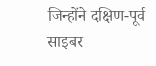जिन्होंने दक्षिण-पूर्व साइबर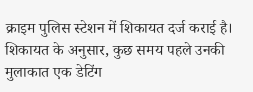क्राइम पुलिस स्टेशन में शिकायत दर्ज कराई है। शिकायत के अनुसार, कुछ समय पहले उनकी मुलाकात एक डेटिंग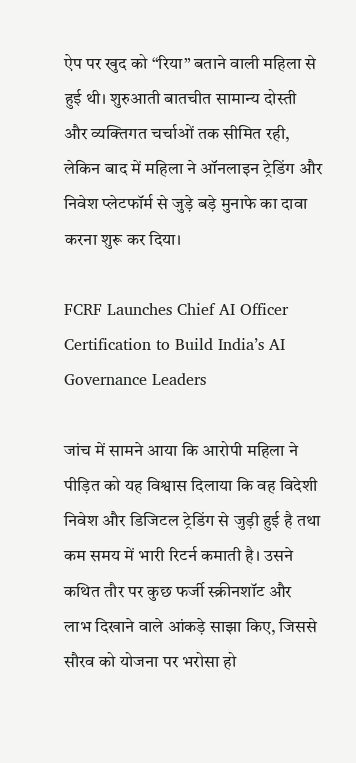ऐप पर खुद को “रिया” बताने वाली महिला से हुई थी। शुरुआती बातचीत सामान्य दोस्ती और व्यक्तिगत चर्चाओं तक सीमित रही, लेकिन बाद में महिला ने ऑनलाइन ट्रेडिंग और निवेश प्लेटफॉर्म से जुड़े बड़े मुनाफे का दावा करना शुरू कर दिया।

FCRF Launches Chief AI Officer Certification to Build India’s AI Governance Leaders

जांच में सामने आया कि आरोपी महिला ने पीड़ित को यह विश्वास दिलाया कि वह विदेशी निवेश और डिजिटल ट्रेडिंग से जुड़ी हुई है तथा कम समय में भारी रिटर्न कमाती है। उसने कथित तौर पर कुछ फर्जी स्क्रीनशॉट और लाभ दिखाने वाले आंकड़े साझा किए, जिससे सौरव को योजना पर भरोसा हो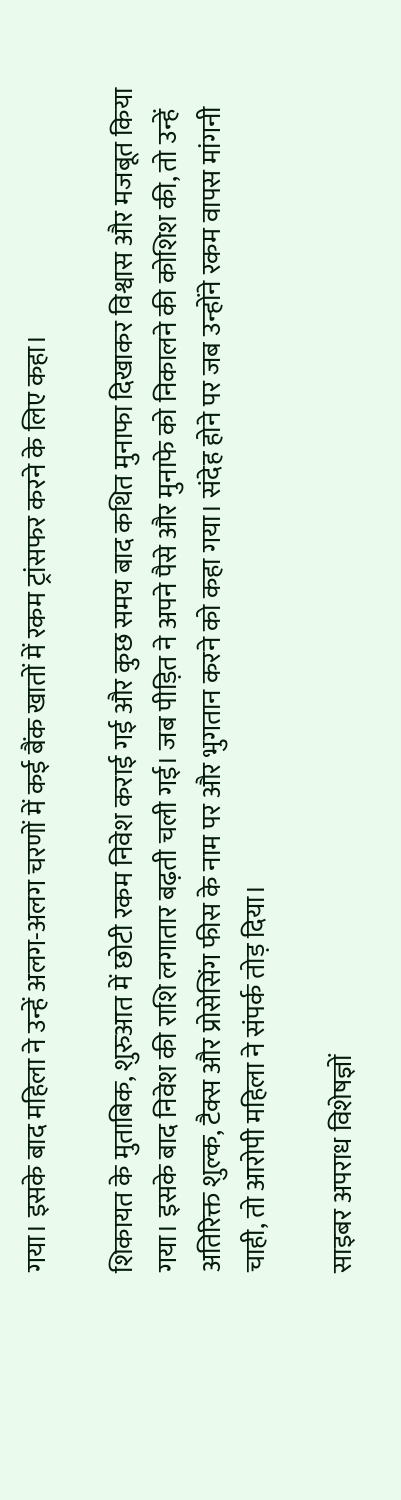गया। इसके बाद महिला ने उन्हें अलग-अलग चरणों में कई बैंक खातों में रकम ट्रांसफर करने के लिए कहा।

शिकायत के मुताबिक, शुरुआत में छोटी रकम निवेश कराई गई और कुछ समय बाद कथित मुनाफा दिखाकर विश्वास और मजबूत किया गया। इसके बाद निवेश की राशि लगातार बढ़ती चली गई। जब पीड़ित ने अपने पैसे और मुनाफे को निकालने की कोशिश की, तो उन्हें अतिरिक्त शुल्क, टैक्स और प्रोसेसिंग फीस के नाम पर और भुगतान करने को कहा गया। संदेह होने पर जब उन्होंने रकम वापस मांगनी चाही, तो आरोपी महिला ने संपर्क तोड़ दिया।

साइबर अपराध विशेषज्ञों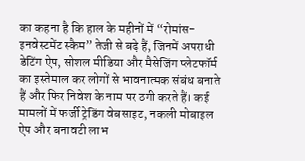का कहना है कि हाल के महीनों में “रोमांस-इनवेस्टमेंट स्कैम” तेजी से बढ़े हैं, जिनमें अपराधी डेटिंग ऐप, सोशल मीडिया और मैसेजिंग प्लेटफॉर्म का इस्तेमाल कर लोगों से भावनात्मक संबंध बनाते हैं और फिर निवेश के नाम पर ठगी करते हैं। कई मामलों में फर्जी ट्रेडिंग वेबसाइट, नकली मोबाइल ऐप और बनावटी लाभ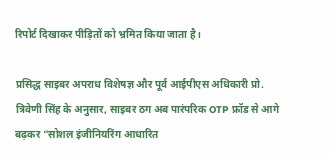रिपोर्ट दिखाकर पीड़ितों को भ्रमित किया जाता है।

प्रसिद्ध साइबर अपराध विशेषज्ञ और पूर्व आईपीएस अधिकारी प्रो. त्रिवेणी सिंह के अनुसार, साइबर ठग अब पारंपरिक OTP फ्रॉड से आगे बढ़कर “सोशल इंजीनियरिंग आधारित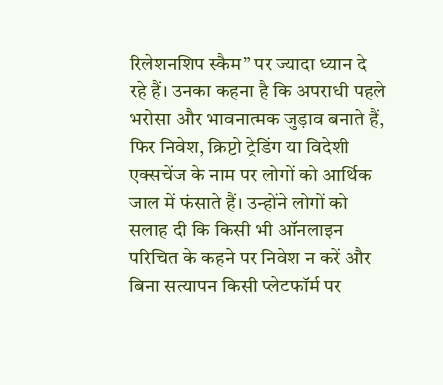रिलेशनशिप स्कैम” पर ज्यादा ध्यान दे रहे हैं। उनका कहना है कि अपराधी पहले भरोसा और भावनात्मक जुड़ाव बनाते हैं, फिर निवेश, क्रिप्टो ट्रेडिंग या विदेशी एक्सचेंज के नाम पर लोगों को आर्थिक जाल में फंसाते हैं। उन्होंने लोगों को सलाह दी कि किसी भी ऑनलाइन परिचित के कहने पर निवेश न करें और बिना सत्यापन किसी प्लेटफॉर्म पर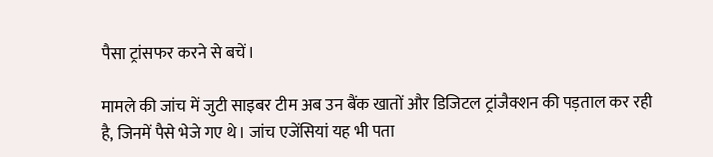पैसा ट्रांसफर करने से बचें।

मामले की जांच में जुटी साइबर टीम अब उन बैंक खातों और डिजिटल ट्रांजैक्शन की पड़ताल कर रही है, जिनमें पैसे भेजे गए थे। जांच एजेंसियां यह भी पता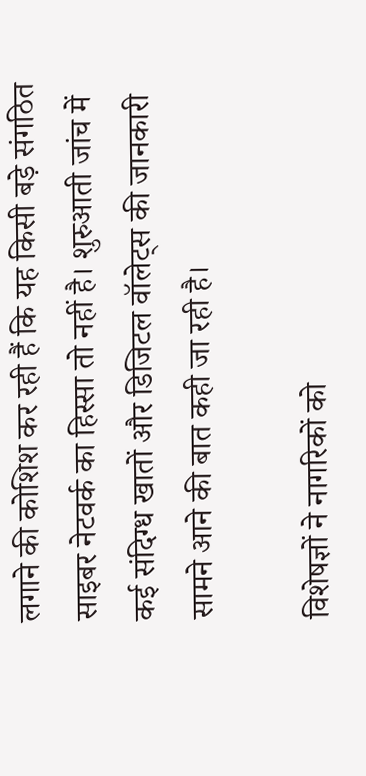लगाने की कोशिश कर रही हैं कि यह किसी बड़े संगठित साइबर नेटवर्क का हिस्सा तो नहीं है। शुरुआती जांच में कई संदिग्ध खातों और डिजिटल वॉलेट्स की जानकारी सामने आने की बात कही जा रही है।

विशेषज्ञों ने नागरिकों को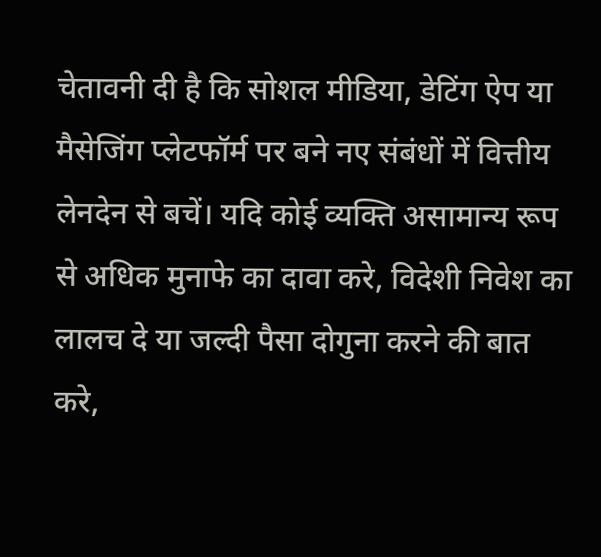चेतावनी दी है कि सोशल मीडिया, डेटिंग ऐप या मैसेजिंग प्लेटफॉर्म पर बने नए संबंधों में वित्तीय लेनदेन से बचें। यदि कोई व्यक्ति असामान्य रूप से अधिक मुनाफे का दावा करे, विदेशी निवेश का लालच दे या जल्दी पैसा दोगुना करने की बात करे,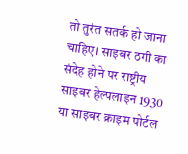तो तुरंत सतर्क हो जाना चाहिए। साइबर ठगी का संदेह होने पर राष्ट्रीय साइबर हेल्पलाइन 1930 या साइबर क्राइम पोर्टल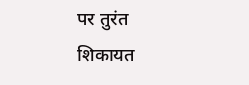पर तुरंत शिकायत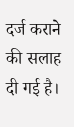दर्ज कराने की सलाह दी गई है।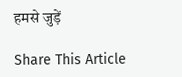हमसे जुड़ें

Share This Article